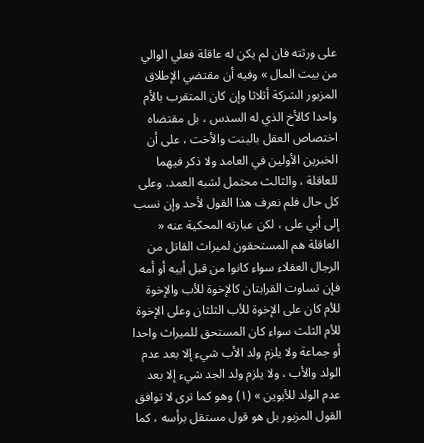على ورثته فان لم يكن له عاقلة فعلي الوالي من بيت المال » وفيه أن مقتضي الإطلاق المزبور الشركة أثلاثا وإن كان المتقرب بالأم واحدا كالأخ الذي له السدس ، بل مقتضاه اختصاص العقل بالبنت والأخت ، على أن الخبرين الأولين في العامد ولا ذكر فيهما للعاقلة ، والثالث محتمل لشبه العمد. وعلى كل حال فلم نعرف هذا القول لأحد وإن نسب إلى أبي على ، لكن عبارته المحكية عنه « العاقلة هم المستحقون لميراث القاتل من الرجال العقلاء سواء كانوا من قبل أبيه أو أمه فإن تساوت القرابتان كالإخوة للأب والإخوة للأم كان على الإخوة للأب الثلثان وعلى الإخوة للأم الثلث سواء كان المستحق للميراث واحدا أو جماعة ولا يلزم ولد الأب شيء إلا بعد عدم الولد والأب ، ولا يلزم ولد الجد شيء إلا بعد عدم الولد للأبوين » (١) وهو كما ترى لا توافق القول المزبور بل هو قول مستقل برأسه ، كما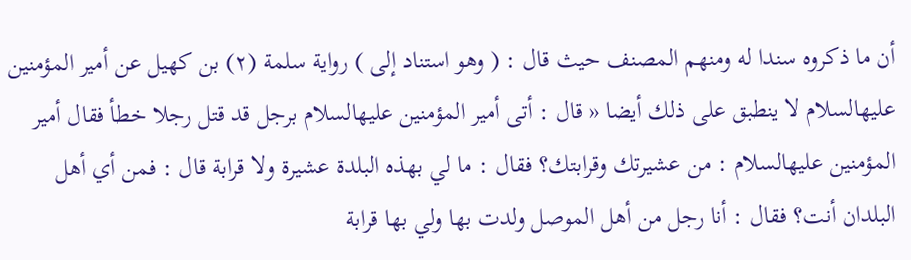أن ما ذكروه سندا له ومنهم المصنف حيث قال : ( وهو استناد إلى ) رواية سلمة (٢) بن كهيل عن أمير المؤمنين عليهالسلام لا ينطبق على ذلك أيضا « قال : أتى أمير المؤمنين عليهالسلام برجل قد قتل رجلا خطأ فقال أمير المؤمنين عليهالسلام : من عشيرتك وقرابتك؟ فقال : ما لي بهذه البلدة عشيرة ولا قرابة قال : فمن أي أهل البلدان أنت؟ فقال : أنا رجل من أهل الموصل ولدت بها ولي بها قرابة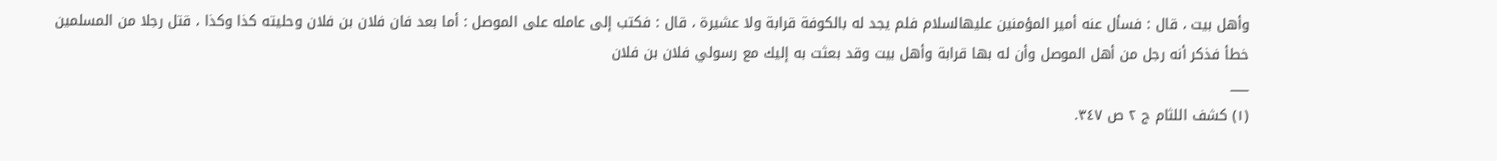وأهل بيت ، قال : فسأل عنه أمير المؤمنين عليهالسلام فلم يجد له بالكوفة قرابة ولا عشيرة ، قال : فكتب إلى عامله على الموصل : أما بعد فان فلان بن فلان وحليته كذا وكذا ، قتل رجلا من المسلمين خطأ فذكر أنه رجل من أهل الموصل وأن له بها قرابة وأهل بيت وقد بعثت به إليك مع رسولي فلان بن فلان
___
(١) كشف اللثام ج ٢ ص ٣٤٧.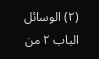(٢) الوسائل الباب ٢ من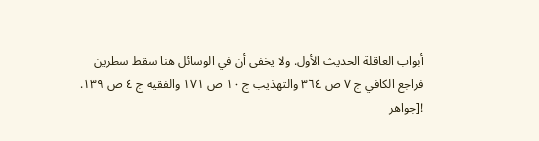أبواب العاقلة الحديث الأول. ولا يخفى أن في الوسائل هنا سقط سطرين فراجع الكافي ج ٧ ص ٣٦٤ والتهذيب ج ١٠ ص ١٧١ والفقيه ج ٤ ص ١٣٩.
![جواهر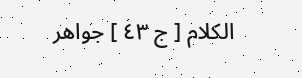الكلام [ ج ٤٣ ] جواهر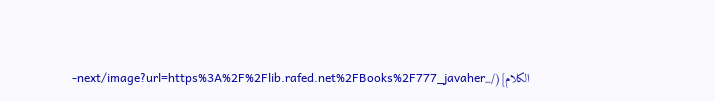الكلام](/_next/image?url=https%3A%2F%2Flib.rafed.net%2FBooks%2F777_javaher-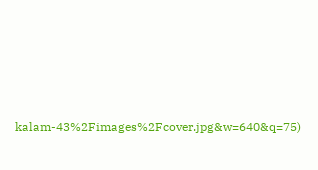kalam-43%2Fimages%2Fcover.jpg&w=640&q=75)